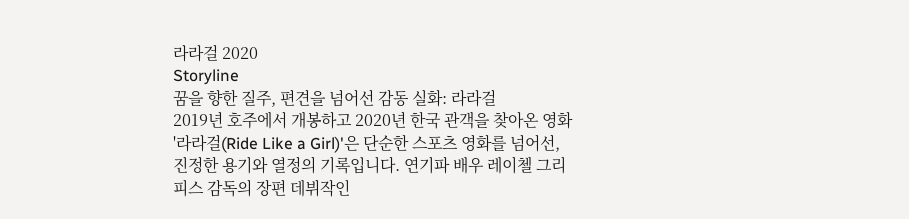라라걸 2020
Storyline
꿈을 향한 질주, 편견을 넘어선 감동 실화: 라라걸
2019년 호주에서 개봉하고 2020년 한국 관객을 찾아온 영화 '라라걸(Ride Like a Girl)'은 단순한 스포츠 영화를 넘어선, 진정한 용기와 열정의 기록입니다. 연기파 배우 레이첼 그리피스 감독의 장편 데뷔작인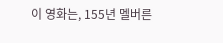이 영화는, 155년 멜버른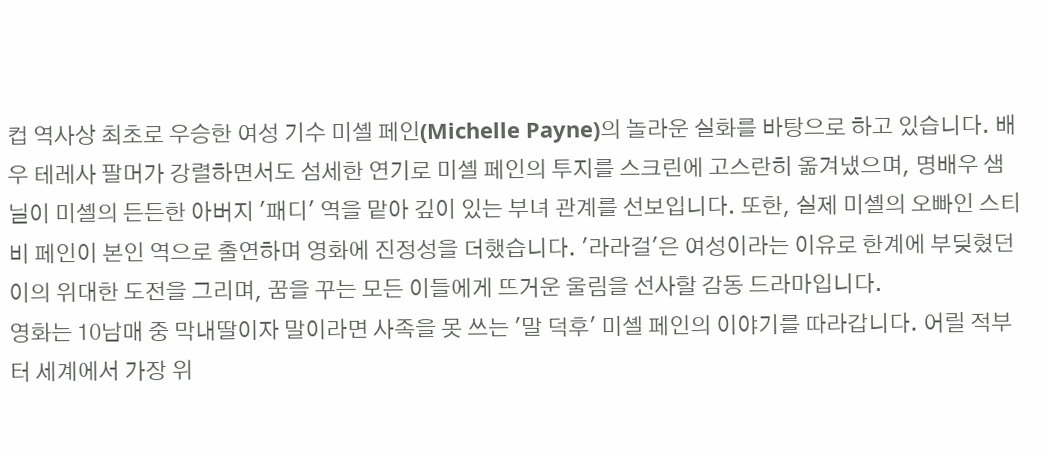컵 역사상 최초로 우승한 여성 기수 미셸 페인(Michelle Payne)의 놀라운 실화를 바탕으로 하고 있습니다. 배우 테레사 팔머가 강렬하면서도 섬세한 연기로 미셸 페인의 투지를 스크린에 고스란히 옮겨냈으며, 명배우 샘 닐이 미셸의 든든한 아버지 '패디' 역을 맡아 깊이 있는 부녀 관계를 선보입니다. 또한, 실제 미셸의 오빠인 스티비 페인이 본인 역으로 출연하며 영화에 진정성을 더했습니다. '라라걸'은 여성이라는 이유로 한계에 부딪혔던 이의 위대한 도전을 그리며, 꿈을 꾸는 모든 이들에게 뜨거운 울림을 선사할 감동 드라마입니다.
영화는 10남매 중 막내딸이자 말이라면 사족을 못 쓰는 '말 덕후' 미셸 페인의 이야기를 따라갑니다. 어릴 적부터 세계에서 가장 위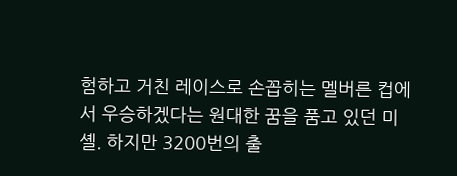험하고 거친 레이스로 손꼽히는 멜버른 컵에서 우승하겠다는 원대한 꿈을 품고 있던 미셸. 하지만 3200번의 출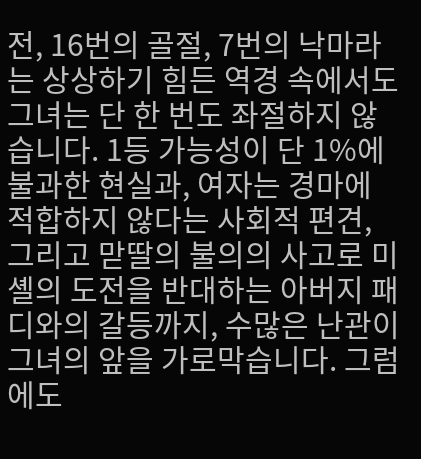전, 16번의 골절, 7번의 낙마라는 상상하기 힘든 역경 속에서도 그녀는 단 한 번도 좌절하지 않습니다. 1등 가능성이 단 1%에 불과한 현실과, 여자는 경마에 적합하지 않다는 사회적 편견, 그리고 맏딸의 불의의 사고로 미셸의 도전을 반대하는 아버지 패디와의 갈등까지, 수많은 난관이 그녀의 앞을 가로막습니다. 그럼에도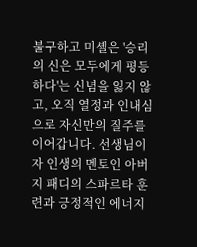불구하고 미셸은 '승리의 신은 모두에게 평등하다'는 신념을 잃지 않고, 오직 열정과 인내심으로 자신만의 질주를 이어갑니다. 선생님이자 인생의 멘토인 아버지 패디의 스파르타 훈련과 긍정적인 에너지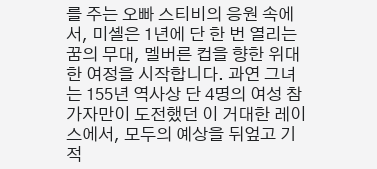를 주는 오빠 스티비의 응원 속에서, 미셸은 1년에 단 한 번 열리는 꿈의 무대, 멜버른 컵을 향한 위대한 여정을 시작합니다. 과연 그녀는 155년 역사상 단 4명의 여성 참가자만이 도전했던 이 거대한 레이스에서, 모두의 예상을 뒤엎고 기적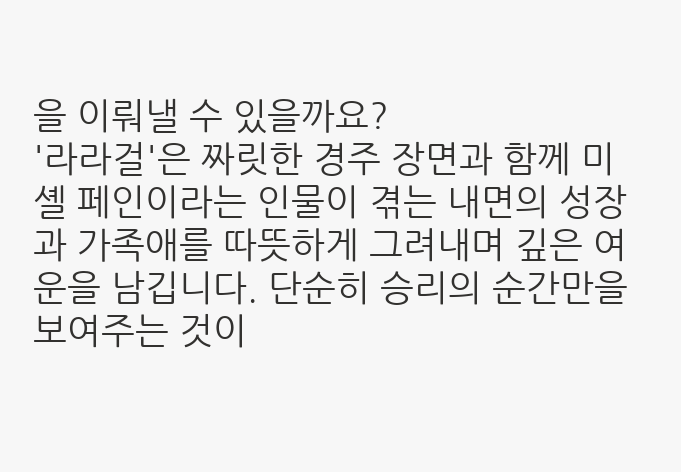을 이뤄낼 수 있을까요?
'라라걸'은 짜릿한 경주 장면과 함께 미셸 페인이라는 인물이 겪는 내면의 성장과 가족애를 따뜻하게 그려내며 깊은 여운을 남깁니다. 단순히 승리의 순간만을 보여주는 것이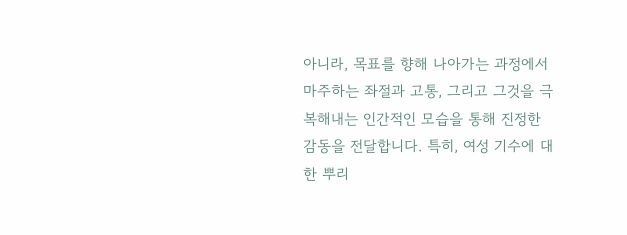아니라, 목표를 향해 나아가는 과정에서 마주하는 좌절과 고통, 그리고 그것을 극복해내는 인간적인 모습을 통해 진정한 감동을 전달합니다. 특히, 여성 기수에 대한 뿌리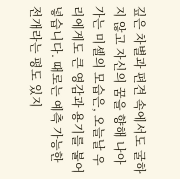깊은 차별과 편견 속에서도 굴하지 않고 자신의 꿈을 향해 나아가는 미셸의 모습은, 오늘날 우리에게도 큰 영감과 용기를 불어넣습니다. 때로는 예측 가능한 전개라는 평도 있지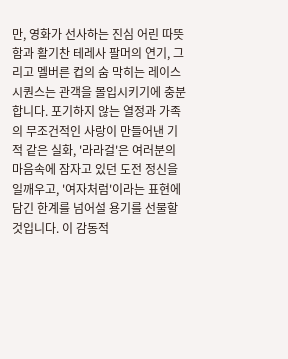만, 영화가 선사하는 진심 어린 따뜻함과 활기찬 테레사 팔머의 연기, 그리고 멜버른 컵의 숨 막히는 레이스 시퀀스는 관객을 몰입시키기에 충분합니다. 포기하지 않는 열정과 가족의 무조건적인 사랑이 만들어낸 기적 같은 실화, '라라걸'은 여러분의 마음속에 잠자고 있던 도전 정신을 일깨우고, '여자처럼'이라는 표현에 담긴 한계를 넘어설 용기를 선물할 것입니다. 이 감동적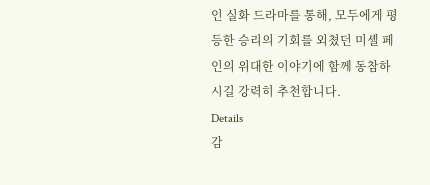인 실화 드라마를 통해, 모두에게 평등한 승리의 기회를 외쳤던 미셸 페인의 위대한 이야기에 함께 동참하시길 강력히 추천합니다.
Details
감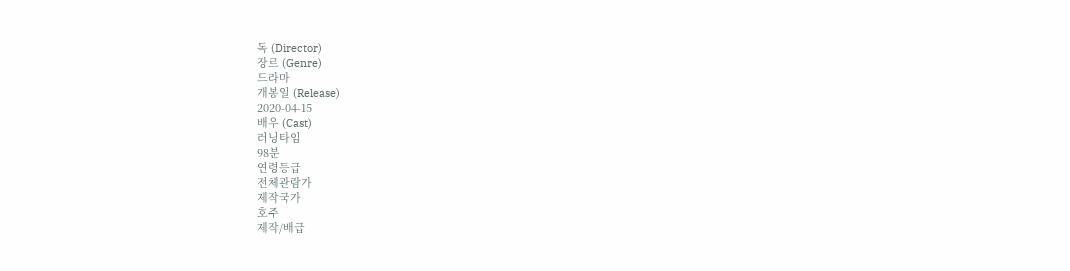독 (Director)
장르 (Genre)
드라마
개봉일 (Release)
2020-04-15
배우 (Cast)
러닝타임
98분
연령등급
전체관람가
제작국가
호주
제작/배급